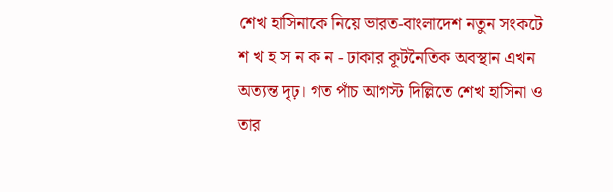শেখ হাসিনাকে নিয়ে ভারত-বাংলাদেশ নতুন সংকটে
শ খ হ স ন ক ন - ঢাকার কূটনৈতিক অবস্থান এখন অত্যন্ত দৃঢ়। গত পাঁচ আগস্ট দিল্লিতে শেখ হাসিনা ও তার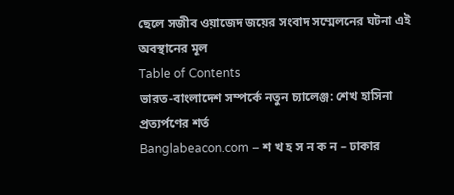ছেলে সজীব ওয়াজেদ জয়ের সংবাদ সম্মেলনের ঘটনা এই অবস্থানের মূল
Table of Contents
ভারত-বাংলাদেশ সম্পর্কে নতুন চ্যালেঞ্জ: শেখ হাসিনা প্রত্যর্পণের শর্ত
Banglabeacon.com – শ খ হ স ন ক ন – ঢাকার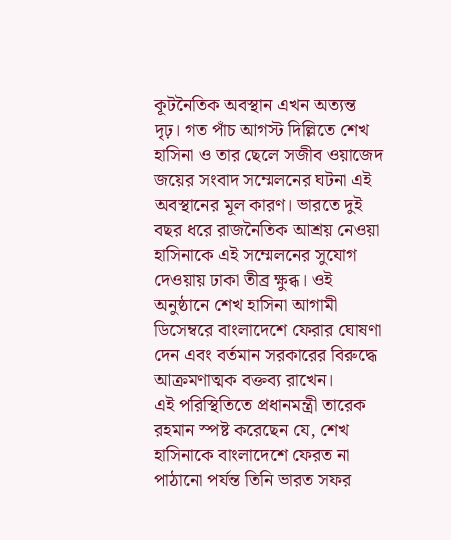কূটনৈতিক অবস্থান এখন অত্যন্ত দৃঢ়। গত পাঁচ আগস্ট দিল্লিতে শেখ হাসিনা ও তার ছেলে সজীব ওয়াজেদ জয়ের সংবাদ সম্মেলনের ঘটনা এই অবস্থানের মূল কারণ। ভারতে দুই বছর ধরে রাজনৈতিক আশ্রয় নেওয়া হাসিনাকে এই সম্মেলনের সুযোগ দেওয়ায় ঢাকা তীব্র ক্ষুব্ধ। ওই অনুষ্ঠানে শেখ হাসিনা আগামী ডিসেম্বরে বাংলাদেশে ফেরার ঘোষণা দেন এবং বর্তমান সরকারের বিরুদ্ধে আক্রমণাত্মক বক্তব্য রাখেন।
এই পরিস্থিতিতে প্রধানমন্ত্রী তারেক রহমান স্পষ্ট করেছেন যে, শেখ হাসিনাকে বাংলাদেশে ফেরত না পাঠানো পর্যন্ত তিনি ভারত সফর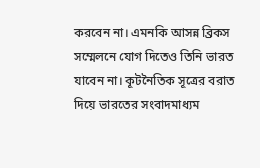করবেন না। এমনকি আসন্ন ব্রিকস সম্মেলনে যোগ দিতেও তিনি ভারত যাবেন না। কূটনৈতিক সূত্রের বরাত দিয়ে ভারতের সংবাদমাধ্যম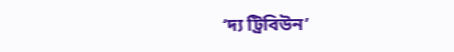‘দ্য ট্রিবিউন’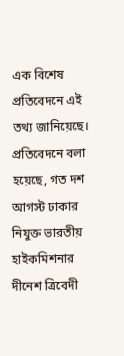এক বিশেষ প্রতিবেদনে এই তথ্য জানিয়েছে। প্রতিবেদনে বলা হয়েছে, গত দশ আগস্ট ঢাকার নিযুক্ত ভারতীয় হাইকমিশনার দীনেশ ত্রিবেদী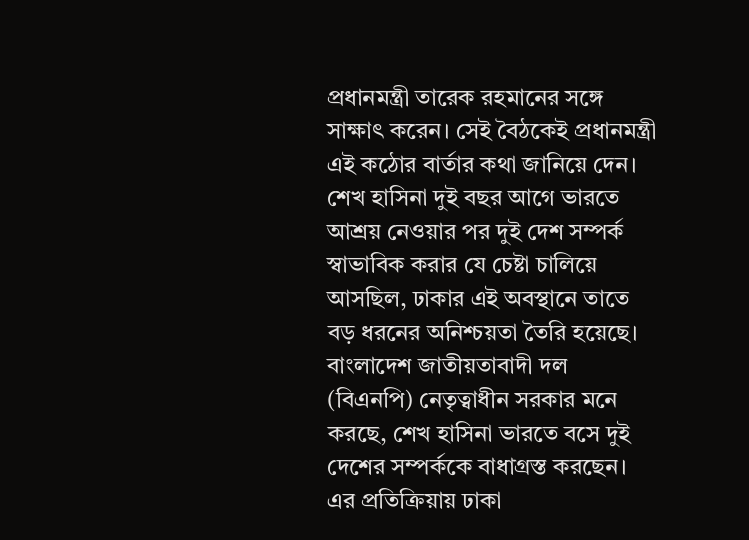প্রধানমন্ত্রী তারেক রহমানের সঙ্গে সাক্ষাৎ করেন। সেই বৈঠকেই প্রধানমন্ত্রী এই কঠোর বার্তার কথা জানিয়ে দেন।
শেখ হাসিনা দুই বছর আগে ভারতে আশ্রয় নেওয়ার পর দুই দেশ সম্পর্ক স্বাভাবিক করার যে চেষ্টা চালিয়ে আসছিল, ঢাকার এই অবস্থানে তাতে বড় ধরনের অনিশ্চয়তা তৈরি হয়েছে। বাংলাদেশ জাতীয়তাবাদী দল (বিএনপি) নেতৃত্বাধীন সরকার মনে করছে, শেখ হাসিনা ভারতে বসে দুই দেশের সম্পর্ককে বাধাগ্রস্ত করছেন। এর প্রতিক্রিয়ায় ঢাকা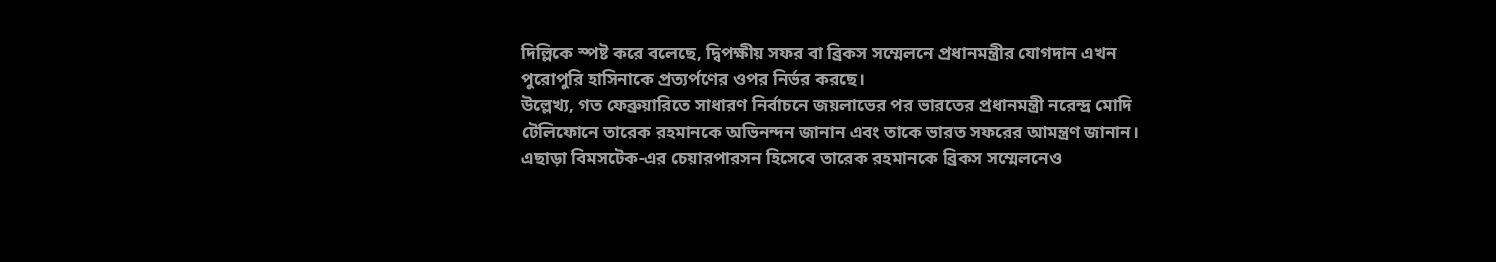দিল্লিকে স্পষ্ট করে বলেছে, দ্বিপক্ষীয় সফর বা ব্রিকস সম্মেলনে প্রধানমন্ত্রীর যোগদান এখন পুরোপুরি হাসিনাকে প্রত্যর্পণের ওপর নির্ভর করছে।
উল্লেখ্য, গত ফেব্রুয়ারিতে সাধারণ নির্বাচনে জয়লাভের পর ভারতের প্রধানমন্ত্রী নরেন্দ্র মোদি টেলিফোনে তারেক রহমানকে অভিনন্দন জানান এবং তাকে ভারত সফরের আমন্ত্রণ জানান। এছাড়া বিমসটেক-এর চেয়ারপারসন হিসেবে তারেক রহমানকে ব্রিকস সম্মেলনেও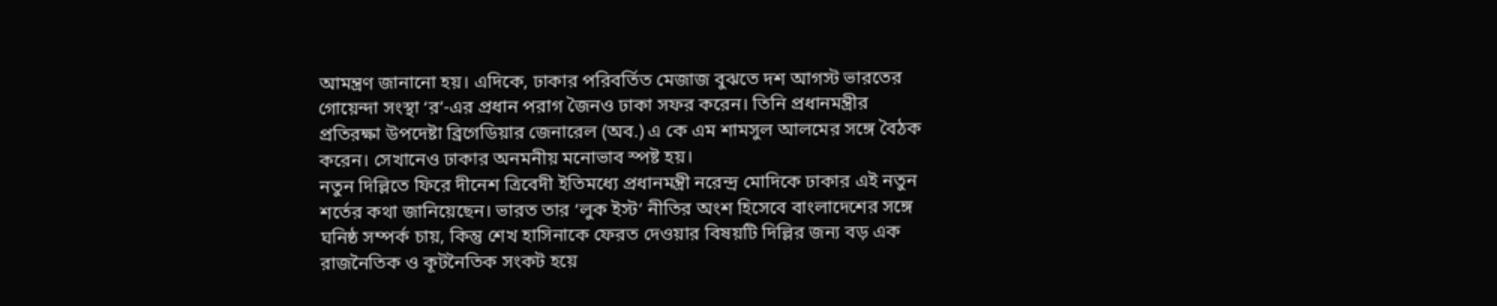আমন্ত্রণ জানানো হয়। এদিকে, ঢাকার পরিবর্তিত মেজাজ বুঝতে দশ আগস্ট ভারতের গোয়েন্দা সংস্থা ‘র’-এর প্রধান পরাগ জৈনও ঢাকা সফর করেন। তিনি প্রধানমন্ত্রীর প্রতিরক্ষা উপদেষ্টা ব্রিগেডিয়ার জেনারেল (অব.) এ কে এম শামসুল আলমের সঙ্গে বৈঠক করেন। সেখানেও ঢাকার অনমনীয় মনোভাব স্পষ্ট হয়।
নতুন দিল্লিতে ফিরে দীনেশ ত্রিবেদী ইতিমধ্যে প্রধানমন্ত্রী নরেন্দ্র মোদিকে ঢাকার এই নতুন শর্তের কথা জানিয়েছেন। ভারত তার ‘লুক ইস্ট’ নীতির অংশ হিসেবে বাংলাদেশের সঙ্গে ঘনিষ্ঠ সম্পর্ক চায়, কিন্তু শেখ হাসিনাকে ফেরত দেওয়ার বিষয়টি দিল্লির জন্য বড় এক রাজনৈতিক ও কূটনৈতিক সংকট হয়ে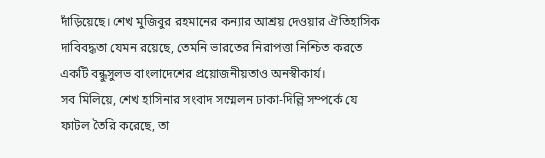দাঁড়িয়েছে। শেখ মুজিবুর রহমানের কন্যার আশ্রয় দেওয়ার ঐতিহাসিক দাবিবদ্ধতা যেমন রয়েছে, তেমনি ভারতের নিরাপত্তা নিশ্চিত করতে একটি বন্ধুসুলভ বাংলাদেশের প্রয়োজনীয়তাও অনস্বীকার্য।
সব মিলিয়ে, শেখ হাসিনার সংবাদ সম্মেলন ঢাকা-দিল্লি সম্পর্কে যে ফাটল তৈরি করেছে, তা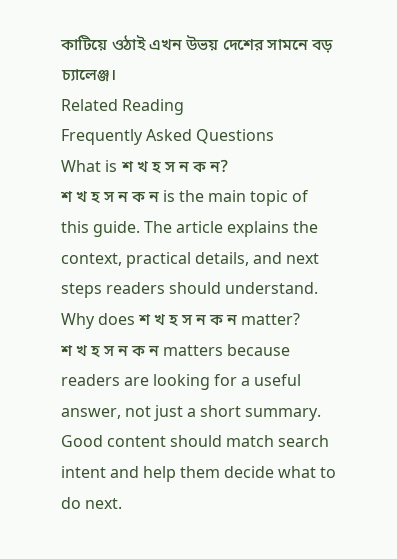কাটিয়ে ওঠাই এখন উভয় দেশের সামনে বড় চ্যালেঞ্জ।
Related Reading
Frequently Asked Questions
What is শ খ হ স ন ক ন?
শ খ হ স ন ক ন is the main topic of this guide. The article explains the context, practical details, and next steps readers should understand.
Why does শ খ হ স ন ক ন matter?
শ খ হ স ন ক ন matters because readers are looking for a useful answer, not just a short summary. Good content should match search intent and help them decide what to do next.